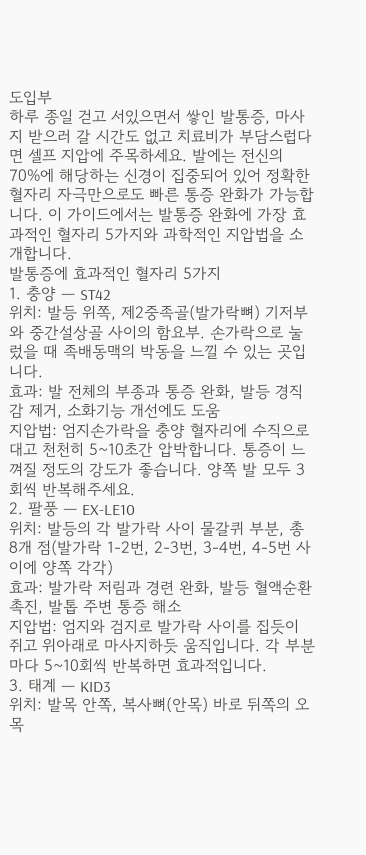도입부
하루 종일 걷고 서있으면서 쌓인 발통증, 마사지 받으러 갈 시간도 없고 치료비가 부담스럽다면 셀프 지압에 주목하세요. 발에는 전신의 70%에 해당하는 신경이 집중되어 있어 정확한 혈자리 자극만으로도 빠른 통증 완화가 가능합니다. 이 가이드에서는 발통증 완화에 가장 효과적인 혈자리 5가지와 과학적인 지압법을 소개합니다.
발통증에 효과적인 혈자리 5가지
1. 충양 — ST42
위치: 발등 위쪽, 제2중족골(발가락뼈) 기저부와 중간설상골 사이의 함요부. 손가락으로 눌렀을 때 족배동맥의 박동을 느낄 수 있는 곳입니다.
효과: 발 전체의 부종과 통증 완화, 발등 경직감 제거, 소화기능 개선에도 도움
지압법: 엄지손가락을 충양 혈자리에 수직으로 대고 천천히 5~10초간 압박합니다. 통증이 느껴질 정도의 강도가 좋습니다. 양쪽 발 모두 3회씩 반복해주세요.
2. 팔풍 — EX-LE10
위치: 발등의 각 발가락 사이 물갈퀴 부분, 총 8개 점(발가락 1-2번, 2-3번, 3-4번, 4-5번 사이에 양쪽 각각)
효과: 발가락 저림과 경련 완화, 발등 혈액순환 촉진, 발톱 주변 통증 해소
지압법: 엄지와 검지로 발가락 사이를 집듯이 쥐고 위아래로 마사지하듯 움직입니다. 각 부분마다 5~10회씩 반복하면 효과적입니다.
3. 태계 — KID3
위치: 발목 안쪽, 복사뼈(안목) 바로 뒤쪽의 오목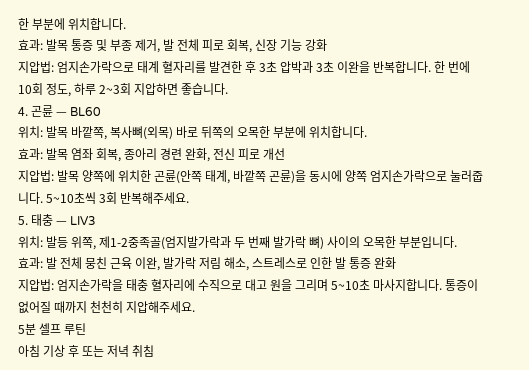한 부분에 위치합니다.
효과: 발목 통증 및 부종 제거, 발 전체 피로 회복, 신장 기능 강화
지압법: 엄지손가락으로 태계 혈자리를 발견한 후 3초 압박과 3초 이완을 반복합니다. 한 번에 10회 정도, 하루 2~3회 지압하면 좋습니다.
4. 곤륜 — BL60
위치: 발목 바깥쪽, 복사뼈(외목) 바로 뒤쪽의 오목한 부분에 위치합니다.
효과: 발목 염좌 회복, 종아리 경련 완화, 전신 피로 개선
지압법: 발목 양쪽에 위치한 곤륜(안쪽 태계, 바깥쪽 곤륜)을 동시에 양쪽 엄지손가락으로 눌러줍니다. 5~10초씩 3회 반복해주세요.
5. 태충 — LIV3
위치: 발등 위쪽, 제1-2중족골(엄지발가락과 두 번째 발가락 뼈) 사이의 오목한 부분입니다.
효과: 발 전체 뭉친 근육 이완, 발가락 저림 해소, 스트레스로 인한 발 통증 완화
지압법: 엄지손가락을 태충 혈자리에 수직으로 대고 원을 그리며 5~10초 마사지합니다. 통증이 없어질 때까지 천천히 지압해주세요.
5분 셀프 루틴
아침 기상 후 또는 저녁 취침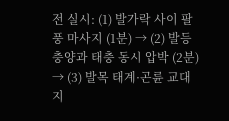전 실시: (1) 발가락 사이 팔풍 마사지 (1분) → (2) 발등 충양과 태충 동시 압박 (2분) → (3) 발목 태계·곤륜 교대 지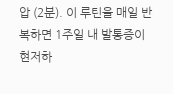압 (2분). 이 루틴을 매일 반복하면 1주일 내 발통증이 현저하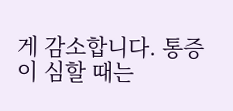게 감소합니다. 통증이 심할 때는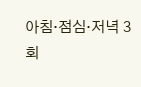아침·점심·저녁 3회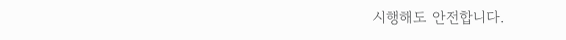시행해도 안전합니다.